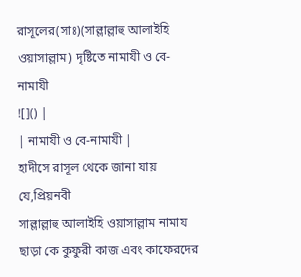রাসূলের(সাঃ)(সাল্লাল্লাহু আলাইহি ওয়াসাল্লাম) দৃষ্টিতে নামাযী ও বে-নামাযী
![]() |
| নামাযী ও বে-নামাযী |
হাদীসে রাসূল থেকে জানা যায় যে,প্রিয়নবী
সাল্লাল্লাহু আলাইহি ওয়াসাল্লাম নামায ছাড়া কে কুফুরী কাজ এবং কাফেরদের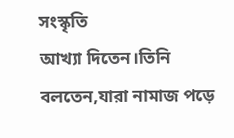সংস্কৃতি
আখ্যা দিতেন।তিনি বলতেন,যারা নামাজ পড়ে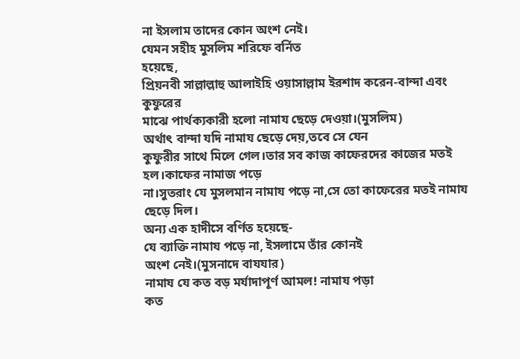না ইসলাম তাদের কোন অংশ নেই।
যেমন সহীহ মুসলিম শরিফে বর্নিত
হয়েছে,
প্রিয়নবী সাল্লাল্লাহু আলাইহি ওয়াসাল্লাম ইরশাদ করেন-বান্দা এবং কুফুরের
মাঝে পার্থক্যকারী হলো নামায ছেড়ে দেওয়া।(মুসলিম)
অর্থাৎ বান্দা যদি নামায ছেড়ে দেয়,তবে সে যেন
কুফুরীর সাথে মিলে গেল।তার সব কাজ কাফেরদের কাজের মতই হল।কাফের নামাজ পড়ে
না।সুতরাং যে মুসলমান নামায পড়ে না,সে তো কাফেরের মতই নামায ছেড়ে দিল।
অন্য এক হাদীসে বর্ণিত হয়েছে-
যে ব্যাক্তি নামায পড়ে না, ইসলামে তাঁর কোনই
অংশ নেই।(মুসনাদে বাযযার)
নামায যে কত বড় মর্যাদাপূর্ণ আমল! নামায পড়া
কত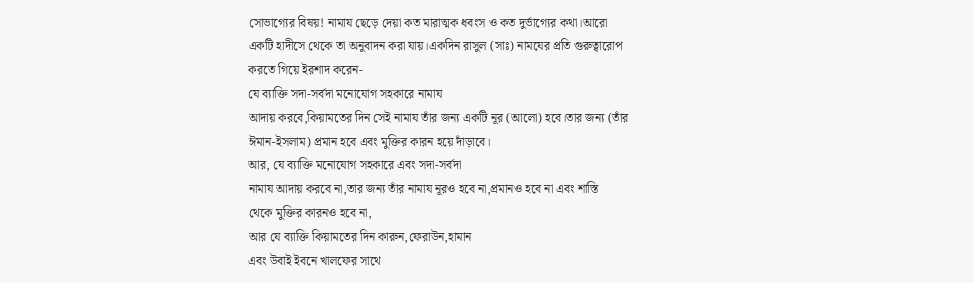সোভাগ্যের বিষয়! নামায ছেড়ে দেয়া কত মারাত্মক ধবংস ও কত দুর্ভাগ্যের কথা।আরো
একটি হাদীসে থেকে তা অনুবাদন করা যায়।একদিন রাসুল (সাঃ) নামযের প্রতি গুরুত্বারোপ
করতে গিয়ে ইরশাদ করেন-
যে ব্যাক্তি সদা-সর্বদা মনোযোগ সহকারে নামায
আদায় করবে,কিয়ামতের দিন সেই নামায তাঁর জন্য একটি নূর (আলো) হবে।তার জন্য (তাঁর
ঈমান-ইসলাম) প্রমান হবে এবং মুক্তির কারন হয়ে দাঁড়াবে।
আর, যে ব্যাক্তি মনোযোগ সহকারে এবং সদা-সর্বদা
নামায আদায় করবে না,তার জন্য তাঁর নামায নূরও হবে না,প্রমানও হবে না এবং শাস্তি
থেকে মুক্তির কারনও হবে না,
আর যে ব্যাক্তি কিয়ামতের দিন কারুন,ফেরাউন,হামান
এবং উবাই ইবনে খালফের সাথে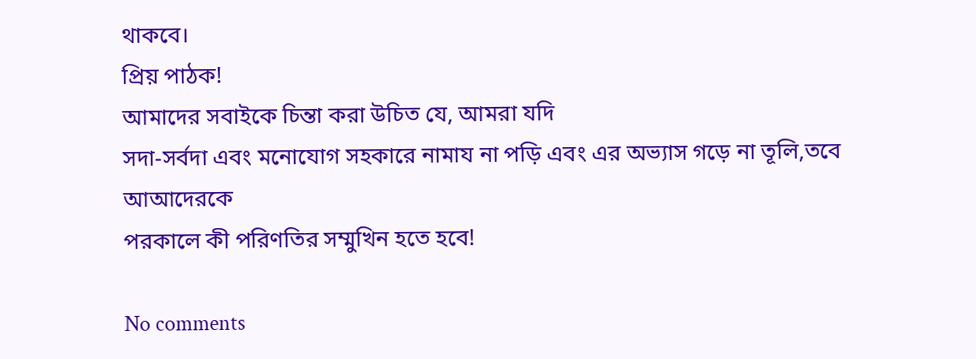থাকবে।
প্রিয় পাঠক!
আমাদের সবাইকে চিন্তা করা উচিত যে, আমরা যদি
সদা-সর্বদা এবং মনোযোগ সহকারে নামায না পড়ি এবং এর অভ্যাস গড়ে না তূলি,তবে আআদেরকে
পরকালে কী পরিণতির সম্মুখিন হতে হবে!

No comments